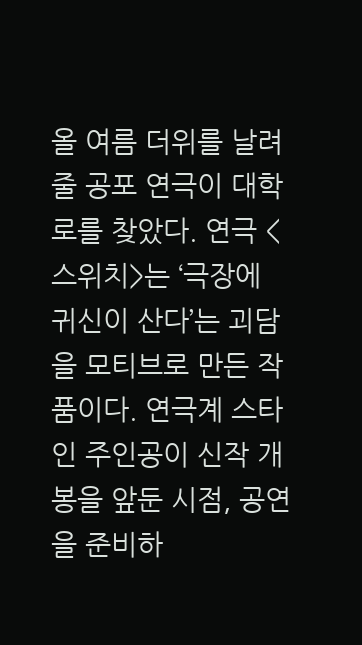올 여름 더위를 날려줄 공포 연극이 대학로를 찾았다. 연극 <스위치>는 ‘극장에 귀신이 산다’는 괴담을 모티브로 만든 작품이다. 연극계 스타인 주인공이 신작 개봉을 앞둔 시점, 공연을 준비하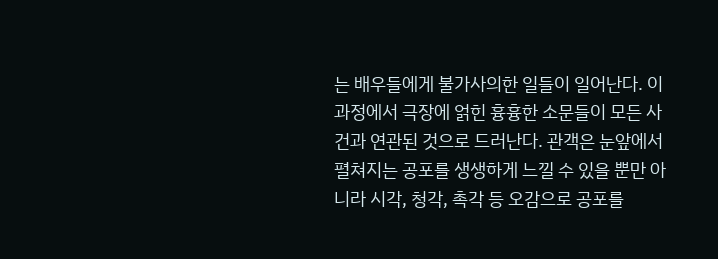는 배우들에게 불가사의한 일들이 일어난다. 이 과정에서 극장에 얽힌 흉흉한 소문들이 모든 사건과 연관된 것으로 드러난다. 관객은 눈앞에서 펼쳐지는 공포를 생생하게 느낄 수 있을 뿐만 아니라 시각, 청각, 촉각 등 오감으로 공포를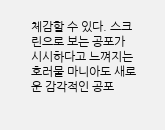체감할 수 있다. 스크린으로 보는 공포가 시시하다고 느껴지는 호러물 마니아도 새로운 감각적인 공포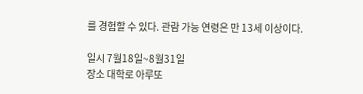를 경험할 수 있다. 관람 가능 연령은 만 13세 이상이다.

일시 7월18일~8월31일
장소 대학로 아루또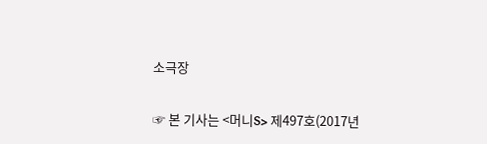소극장

☞ 본 기사는 <머니S> 제497호(2017년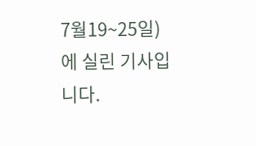7월19~25일)에 실린 기사입니다.